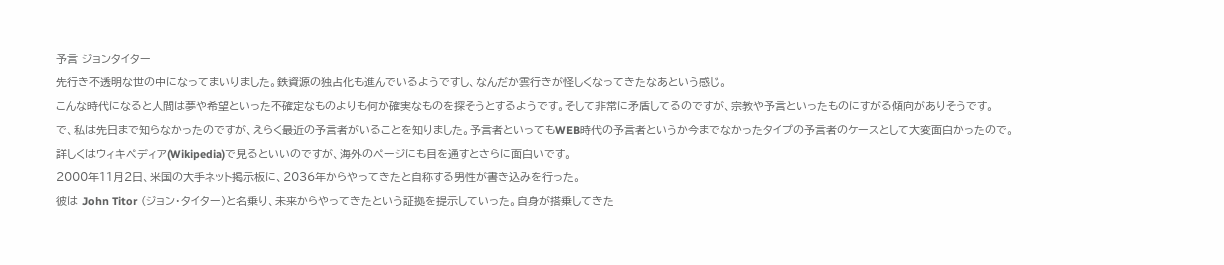予言 ジョンタイター
先行き不透明な世の中になってまいりました。鉄資源の独占化も進んでいるようですし、なんだか雲行きが怪しくなってきたなあという感じ。
こんな時代になると人間は夢や希望といった不確定なものよりも何か確実なものを探そうとするようです。そして非常に矛盾してるのですが、宗教や予言といったものにすがる傾向がありそうです。
で、私は先日まで知らなかったのですが、えらく最近の予言者がいることを知りました。予言者といってもWEB時代の予言者というか今までなかったタイプの予言者のケースとして大変面白かったので。
詳しくはウィキペディア(Wikipedia)で見るといいのですが、海外のページにも目を通すとさらに面白いです。
2000年11月2日、米国の大手ネット掲示板に、2036年からやってきたと自称する男性が書き込みを行った。
彼は John Titor (ジョン・タイター)と名乗り、未来からやってきたという証拠を提示していった。自身が搭乗してきた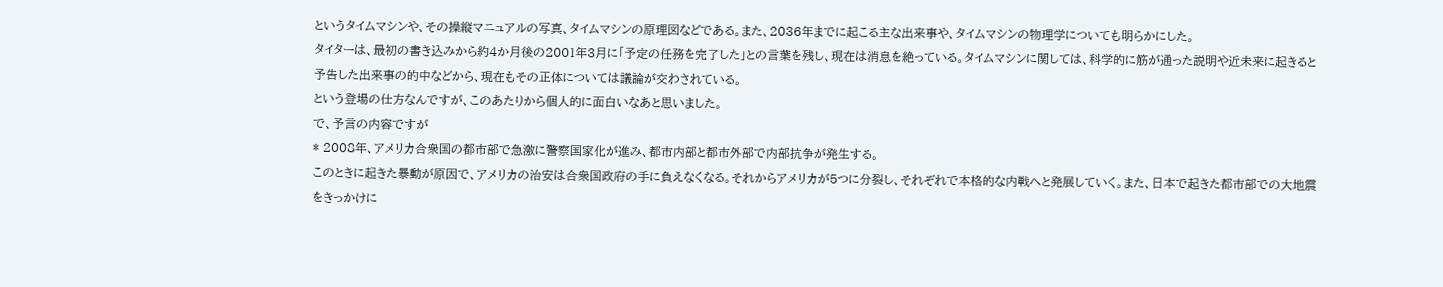というタイムマシンや、その操縦マニュアルの写真、タイムマシンの原理図などである。また、2036年までに起こる主な出来事や、タイムマシンの物理学についても明らかにした。
タイターは、最初の書き込みから約4か月後の2001年3月に「予定の任務を完了した」との言葉を残し、現在は消息を絶っている。タイムマシンに関しては、科学的に筋が通った説明や近未来に起きると予告した出来事の的中などから、現在もその正体については議論が交わされている。
という登場の仕方なんですが、このあたりから個人的に面白いなあと思いました。
で、予言の内容ですが
* 2008年、アメリカ合衆国の都市部で急激に警察国家化が進み、都市内部と都市外部で内部抗争が発生する。
このときに起きた暴動が原因で、アメリカの治安は合衆国政府の手に負えなくなる。それからアメリカが5つに分裂し、それぞれで本格的な内戦へと発展していく。また、日本で起きた都市部での大地震をきっかけに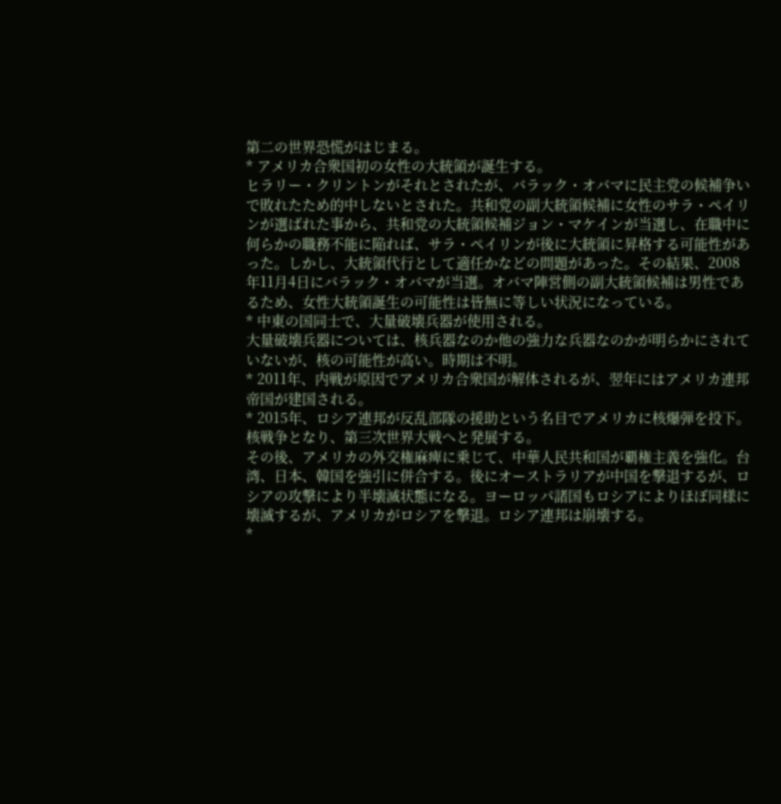第二の世界恐慌がはじまる。
* アメリカ合衆国初の女性の大統領が誕生する。
ヒラリー・クリントンがそれとされたが、バラック・オバマに民主党の候補争いで敗れたため的中しないとされた。共和党の副大統領候補に女性のサラ・ペイリンが選ばれた事から、共和党の大統領候補ジョン・マケインが当選し、在職中に何らかの職務不能に陥れば、サラ・ペイリンが後に大統領に昇格する可能性があった。しかし、大統領代行として適任かなどの問題があった。その結果、2008年11月4日にバラック・オバマが当選。オバマ陣営側の副大統領候補は男性であるため、女性大統領誕生の可能性は皆無に等しい状況になっている。
* 中東の国同士で、大量破壊兵器が使用される。
大量破壊兵器については、核兵器なのか他の強力な兵器なのかが明らかにされていないが、核の可能性が高い。時期は不明。
* 2011年、内戦が原因でアメリカ合衆国が解体されるが、翌年にはアメリカ連邦帝国が建国される。
* 2015年、ロシア連邦が反乱部隊の援助という名目でアメリカに核爆弾を投下。核戦争となり、第三次世界大戦へと発展する。
その後、アメリカの外交権麻痺に乗じて、中華人民共和国が覇権主義を強化。台湾、日本、韓国を強引に併合する。後にオーストラリアが中国を撃退するが、ロシアの攻撃により半壊滅状態になる。ヨーロッパ諸国もロシアによりほぼ同様に壊滅するが、アメリカがロシアを撃退。ロシア連邦は崩壊する。
*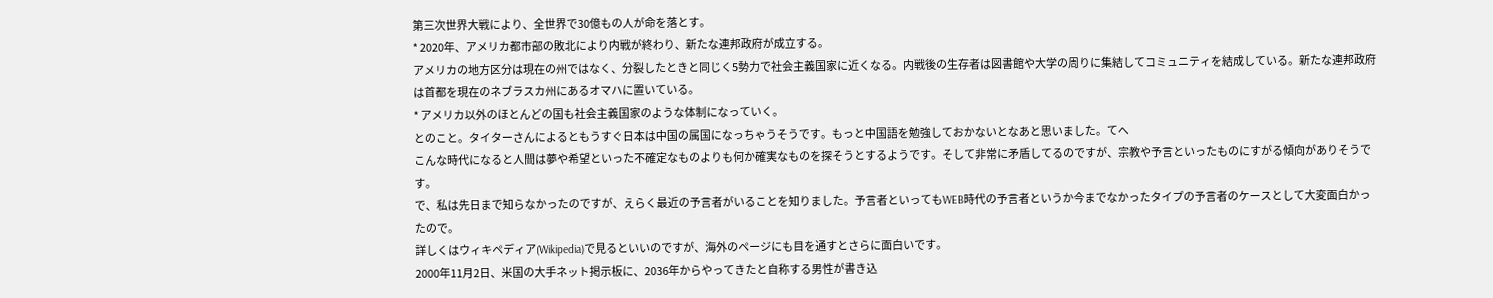第三次世界大戦により、全世界で30億もの人が命を落とす。
* 2020年、アメリカ都市部の敗北により内戦が終わり、新たな連邦政府が成立する。
アメリカの地方区分は現在の州ではなく、分裂したときと同じく5勢力で社会主義国家に近くなる。内戦後の生存者は図書館や大学の周りに集結してコミュニティを結成している。新たな連邦政府は首都を現在のネブラスカ州にあるオマハに置いている。
* アメリカ以外のほとんどの国も社会主義国家のような体制になっていく。
とのこと。タイターさんによるともうすぐ日本は中国の属国になっちゃうそうです。もっと中国語を勉強しておかないとなあと思いました。てへ
こんな時代になると人間は夢や希望といった不確定なものよりも何か確実なものを探そうとするようです。そして非常に矛盾してるのですが、宗教や予言といったものにすがる傾向がありそうです。
で、私は先日まで知らなかったのですが、えらく最近の予言者がいることを知りました。予言者といってもWEB時代の予言者というか今までなかったタイプの予言者のケースとして大変面白かったので。
詳しくはウィキペディア(Wikipedia)で見るといいのですが、海外のページにも目を通すとさらに面白いです。
2000年11月2日、米国の大手ネット掲示板に、2036年からやってきたと自称する男性が書き込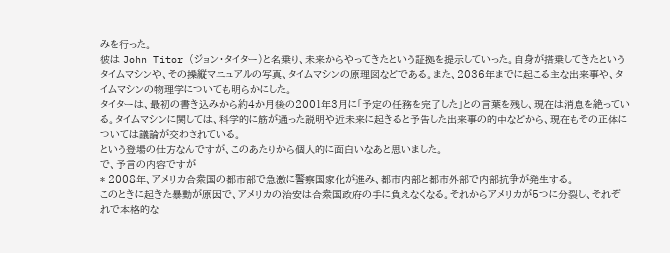みを行った。
彼は John Titor (ジョン・タイター)と名乗り、未来からやってきたという証拠を提示していった。自身が搭乗してきたというタイムマシンや、その操縦マニュアルの写真、タイムマシンの原理図などである。また、2036年までに起こる主な出来事や、タイムマシンの物理学についても明らかにした。
タイターは、最初の書き込みから約4か月後の2001年3月に「予定の任務を完了した」との言葉を残し、現在は消息を絶っている。タイムマシンに関しては、科学的に筋が通った説明や近未来に起きると予告した出来事の的中などから、現在もその正体については議論が交わされている。
という登場の仕方なんですが、このあたりから個人的に面白いなあと思いました。
で、予言の内容ですが
* 2008年、アメリカ合衆国の都市部で急激に警察国家化が進み、都市内部と都市外部で内部抗争が発生する。
このときに起きた暴動が原因で、アメリカの治安は合衆国政府の手に負えなくなる。それからアメリカが5つに分裂し、それぞれで本格的な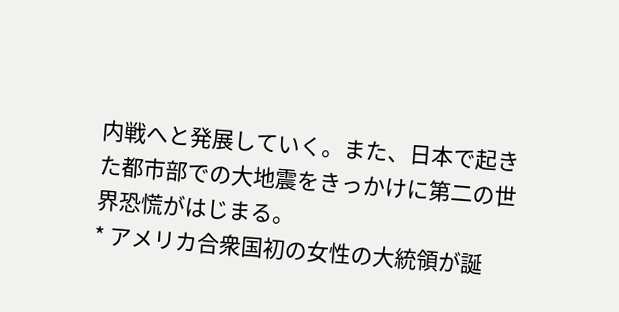内戦へと発展していく。また、日本で起きた都市部での大地震をきっかけに第二の世界恐慌がはじまる。
* アメリカ合衆国初の女性の大統領が誕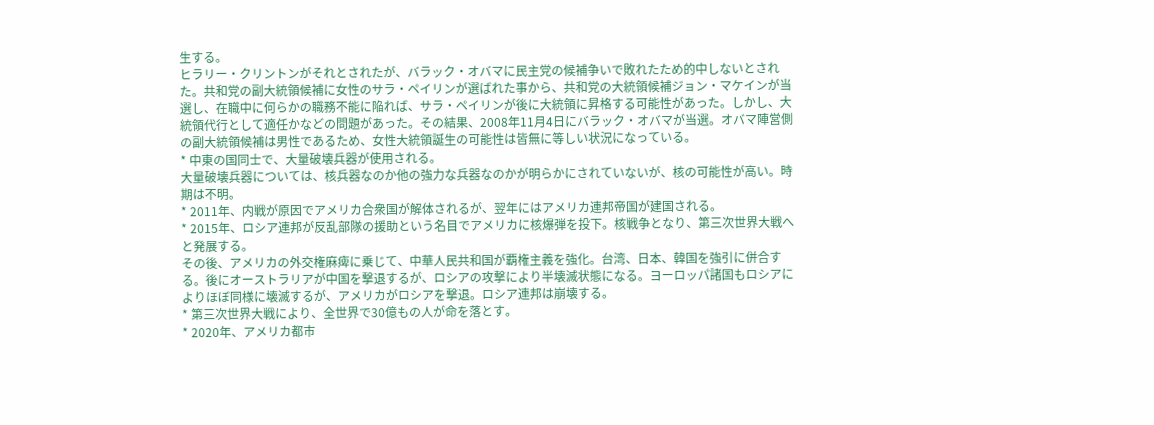生する。
ヒラリー・クリントンがそれとされたが、バラック・オバマに民主党の候補争いで敗れたため的中しないとされた。共和党の副大統領候補に女性のサラ・ペイリンが選ばれた事から、共和党の大統領候補ジョン・マケインが当選し、在職中に何らかの職務不能に陥れば、サラ・ペイリンが後に大統領に昇格する可能性があった。しかし、大統領代行として適任かなどの問題があった。その結果、2008年11月4日にバラック・オバマが当選。オバマ陣営側の副大統領候補は男性であるため、女性大統領誕生の可能性は皆無に等しい状況になっている。
* 中東の国同士で、大量破壊兵器が使用される。
大量破壊兵器については、核兵器なのか他の強力な兵器なのかが明らかにされていないが、核の可能性が高い。時期は不明。
* 2011年、内戦が原因でアメリカ合衆国が解体されるが、翌年にはアメリカ連邦帝国が建国される。
* 2015年、ロシア連邦が反乱部隊の援助という名目でアメリカに核爆弾を投下。核戦争となり、第三次世界大戦へと発展する。
その後、アメリカの外交権麻痺に乗じて、中華人民共和国が覇権主義を強化。台湾、日本、韓国を強引に併合する。後にオーストラリアが中国を撃退するが、ロシアの攻撃により半壊滅状態になる。ヨーロッパ諸国もロシアによりほぼ同様に壊滅するが、アメリカがロシアを撃退。ロシア連邦は崩壊する。
* 第三次世界大戦により、全世界で30億もの人が命を落とす。
* 2020年、アメリカ都市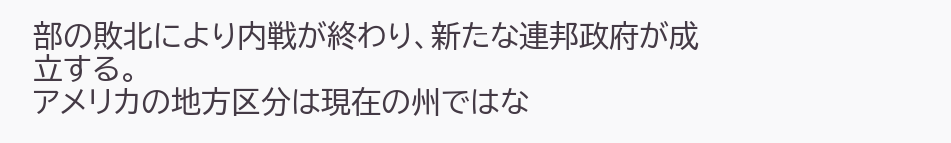部の敗北により内戦が終わり、新たな連邦政府が成立する。
アメリカの地方区分は現在の州ではな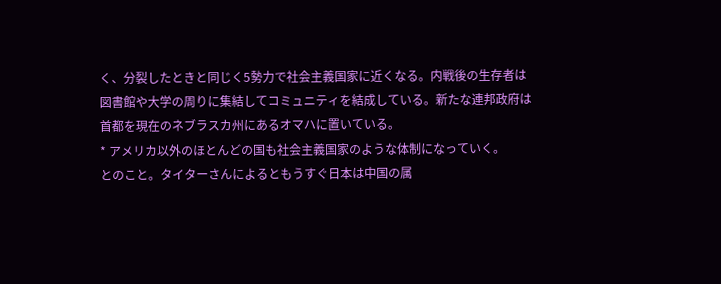く、分裂したときと同じく5勢力で社会主義国家に近くなる。内戦後の生存者は図書館や大学の周りに集結してコミュニティを結成している。新たな連邦政府は首都を現在のネブラスカ州にあるオマハに置いている。
* アメリカ以外のほとんどの国も社会主義国家のような体制になっていく。
とのこと。タイターさんによるともうすぐ日本は中国の属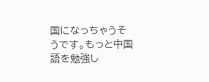国になっちゃうそうです。もっと中国語を勉強し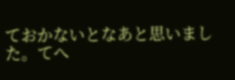ておかないとなあと思いました。てへ